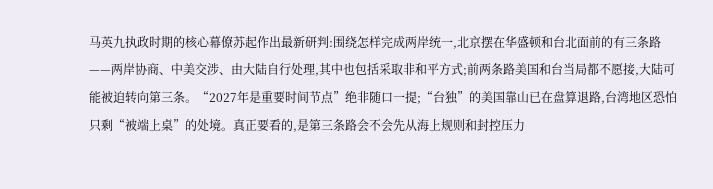马英九执政时期的核心幕僚苏起作出最新研判:围绕怎样完成两岸统一,北京摆在华盛顿和台北面前的有三条路——两岸协商、中美交涉、由大陆自行处理,其中也包括采取非和平方式;前两条路美国和台当局都不愿接,大陆可能被迫转向第三条。“2027年是重要时间节点”绝非随口一提;“台独”的美国靠山已在盘算退路,台湾地区恐怕只剩“被端上桌”的处境。真正要看的,是第三条路会不会先从海上规则和封控压力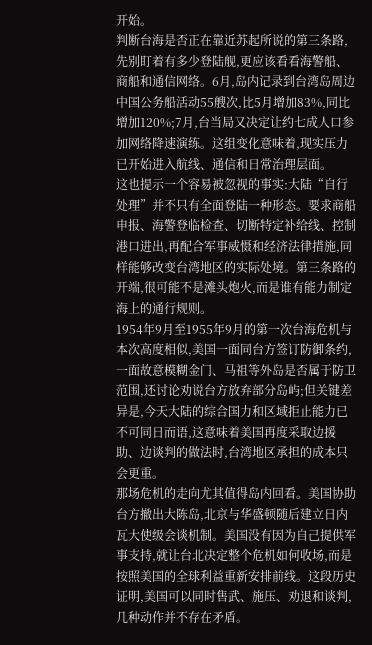开始。
判断台海是否正在靠近苏起所说的第三条路,先别盯着有多少登陆舰,更应该看看海警船、商船和通信网络。6月,岛内记录到台湾岛周边中国公务船活动55艘次,比5月增加83%,同比增加120%;7月,台当局又决定让约七成人口参加网络降速演练。这组变化意味着,现实压力已开始进入航线、通信和日常治理层面。
这也提示一个容易被忽视的事实:大陆“自行处理”并不只有全面登陆一种形态。要求商船申报、海警登临检查、切断特定补给线、控制港口进出,再配合军事威慑和经济法律措施,同样能够改变台湾地区的实际处境。第三条路的开端,很可能不是滩头炮火,而是谁有能力制定海上的通行规则。
1954年9月至1955年9月的第一次台海危机与本次高度相似,美国一面同台方签订防御条约,一面故意模糊金门、马祖等外岛是否属于防卫范围,还讨论劝说台方放弃部分岛屿;但关键差异是,今天大陆的综合国力和区域拒止能力已不可同日而语,这意味着美国再度采取边援助、边谈判的做法时,台湾地区承担的成本只会更重。
那场危机的走向尤其值得岛内回看。美国协助台方撤出大陈岛,北京与华盛顿随后建立日内瓦大使级会谈机制。美国没有因为自己提供军事支持,就让台北决定整个危机如何收场,而是按照美国的全球利益重新安排前线。这段历史证明,美国可以同时售武、施压、劝退和谈判,几种动作并不存在矛盾。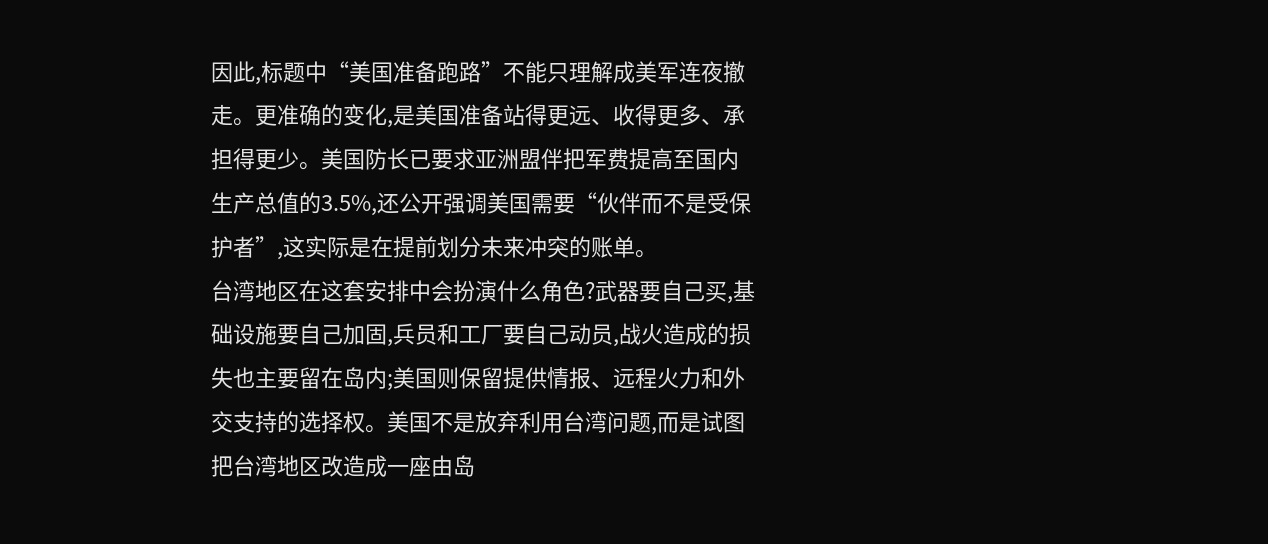因此,标题中“美国准备跑路”不能只理解成美军连夜撤走。更准确的变化,是美国准备站得更远、收得更多、承担得更少。美国防长已要求亚洲盟伴把军费提高至国内生产总值的3.5%,还公开强调美国需要“伙伴而不是受保护者”,这实际是在提前划分未来冲突的账单。
台湾地区在这套安排中会扮演什么角色?武器要自己买,基础设施要自己加固,兵员和工厂要自己动员,战火造成的损失也主要留在岛内;美国则保留提供情报、远程火力和外交支持的选择权。美国不是放弃利用台湾问题,而是试图把台湾地区改造成一座由岛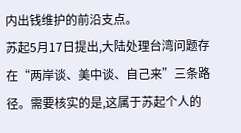内出钱维护的前沿支点。
苏起5月17日提出,大陆处理台湾问题存在“两岸谈、美中谈、自己来”三条路径。需要核实的是,这属于苏起个人的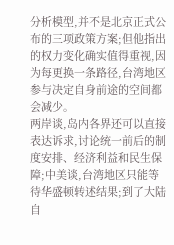分析模型,并不是北京正式公布的三项政策方案;但他指出的权力变化确实值得重视,因为每更换一条路径,台湾地区参与决定自身前途的空间都会减少。
两岸谈,岛内各界还可以直接表达诉求,讨论统一前后的制度安排、经济利益和民生保障;中美谈,台湾地区只能等待华盛顿转述结果;到了大陆自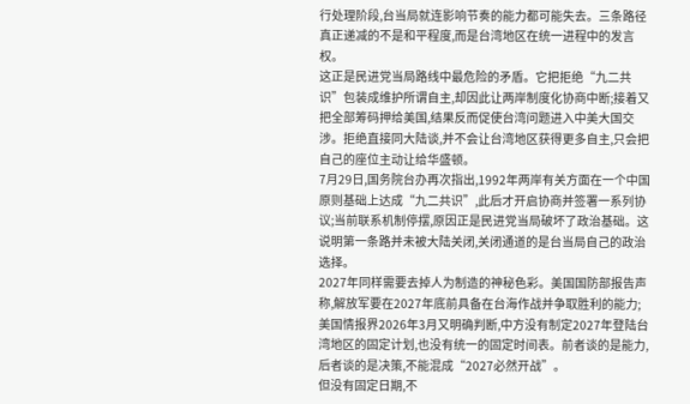行处理阶段,台当局就连影响节奏的能力都可能失去。三条路径真正递减的不是和平程度,而是台湾地区在统一进程中的发言权。
这正是民进党当局路线中最危险的矛盾。它把拒绝“九二共识”包装成维护所谓自主,却因此让两岸制度化协商中断;接着又把全部筹码押给美国,结果反而促使台湾问题进入中美大国交涉。拒绝直接同大陆谈,并不会让台湾地区获得更多自主,只会把自己的座位主动让给华盛顿。
7月29日,国务院台办再次指出,1992年两岸有关方面在一个中国原则基础上达成“九二共识”,此后才开启协商并签署一系列协议;当前联系机制停摆,原因正是民进党当局破坏了政治基础。这说明第一条路并未被大陆关闭,关闭通道的是台当局自己的政治选择。
2027年同样需要去掉人为制造的神秘色彩。美国国防部报告声称,解放军要在2027年底前具备在台海作战并争取胜利的能力;美国情报界2026年3月又明确判断,中方没有制定2027年登陆台湾地区的固定计划,也没有统一的固定时间表。前者谈的是能力,后者谈的是决策,不能混成“2027必然开战”。
但没有固定日期,不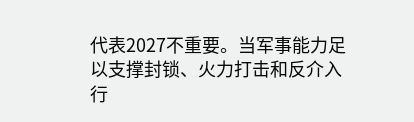代表2027不重要。当军事能力足以支撑封锁、火力打击和反介入行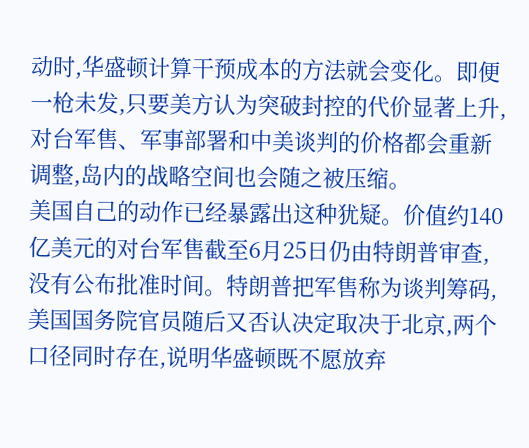动时,华盛顿计算干预成本的方法就会变化。即便一枪未发,只要美方认为突破封控的代价显著上升,对台军售、军事部署和中美谈判的价格都会重新调整,岛内的战略空间也会随之被压缩。
美国自己的动作已经暴露出这种犹疑。价值约140亿美元的对台军售截至6月25日仍由特朗普审查,没有公布批准时间。特朗普把军售称为谈判筹码,美国国务院官员随后又否认决定取决于北京,两个口径同时存在,说明华盛顿既不愿放弃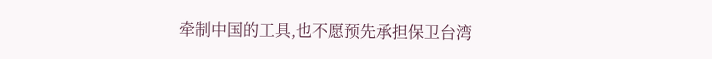牵制中国的工具,也不愿预先承担保卫台湾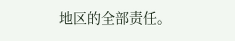地区的全部责任。